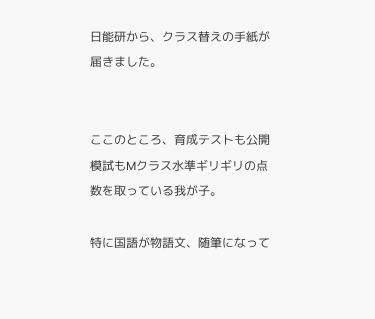日能研から、クラス替えの手紙が届きました。


ここのところ、育成テストも公開模試もMクラス水準ギリギリの点数を取っている我が子。

特に国語が物語文、随筆になって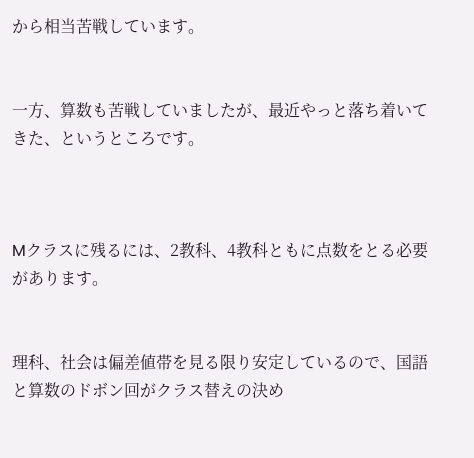から相当苦戦しています。


一方、算数も苦戦していましたが、最近やっと落ち着いてきた、というところです。



Mクラスに残るには、2教科、4教科ともに点数をとる必要があります。


理科、社会は偏差値帯を見る限り安定しているので、国語と算数のドボン回がクラス替えの決め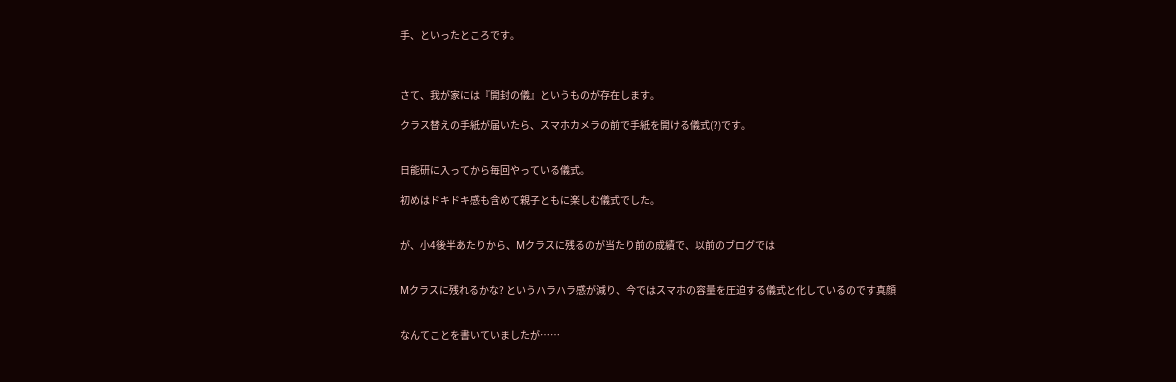手、といったところです。



さて、我が家には『開封の儀』というものが存在します。

クラス替えの手紙が届いたら、スマホカメラの前で手紙を開ける儀式(?)です。


日能研に入ってから毎回やっている儀式。

初めはドキドキ感も含めて親子ともに楽しむ儀式でした。


が、小4後半あたりから、Mクラスに残るのが当たり前の成績で、以前のブログでは


Mクラスに残れるかな? というハラハラ感が減り、今ではスマホの容量を圧迫する儀式と化しているのです真顔


なんてことを書いていましたが……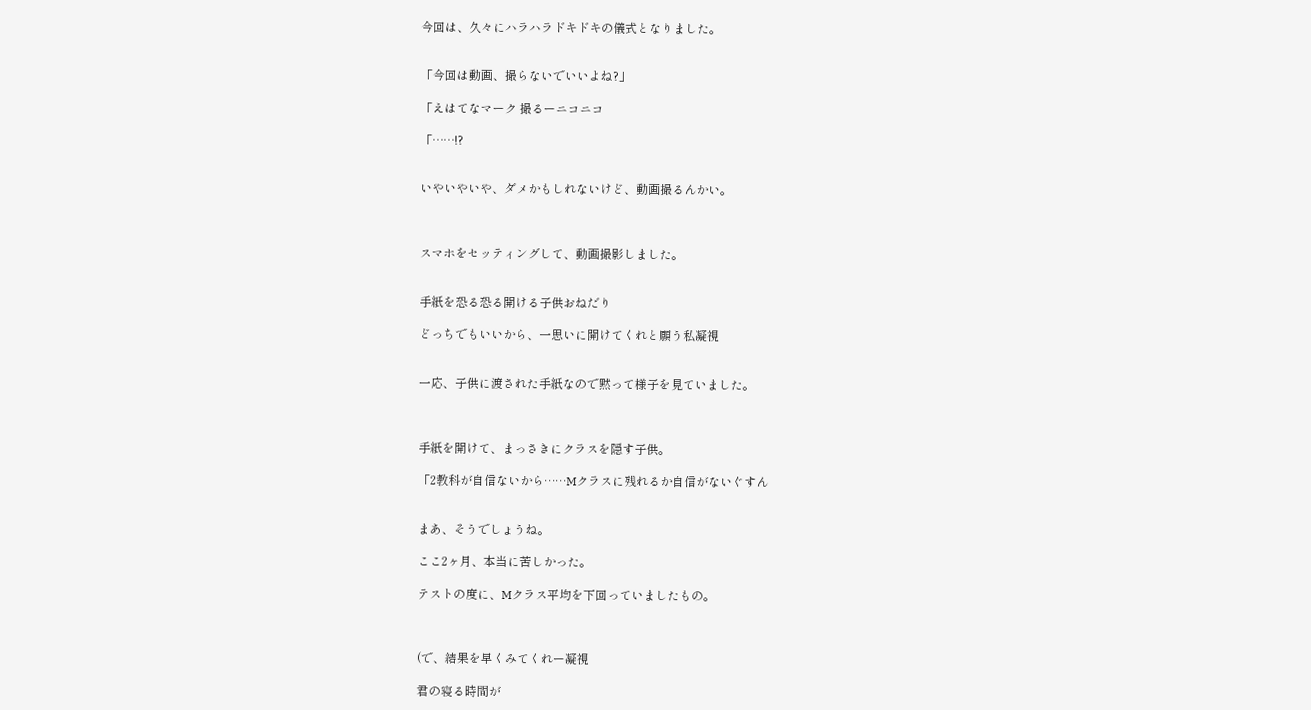今回は、久々にハラハラドキドキの儀式となりました。


「今回は動画、撮らないでいいよね?」

「えはてなマーク 撮るーニコニコ

「……!?


いやいやいや、ダメかもしれないけど、動画撮るんかい。



スマホをセッティングして、動画撮影しました。


手紙を恐る恐る開ける子供おねだり

どっちでもいいから、一思いに開けてくれと願う私凝視


一応、子供に渡された手紙なので黙って様子を見ていました。



手紙を開けて、まっさきにクラスを隠す子供。

「2教科が自信ないから……Mクラスに残れるか自信がないぐすん


まあ、そうでしょうね。

ここ2ヶ月、本当に苦しかった。

テストの度に、Mクラス平均を下回っていましたもの。



(で、結果を早くみてくれー凝視

君の寝る時間が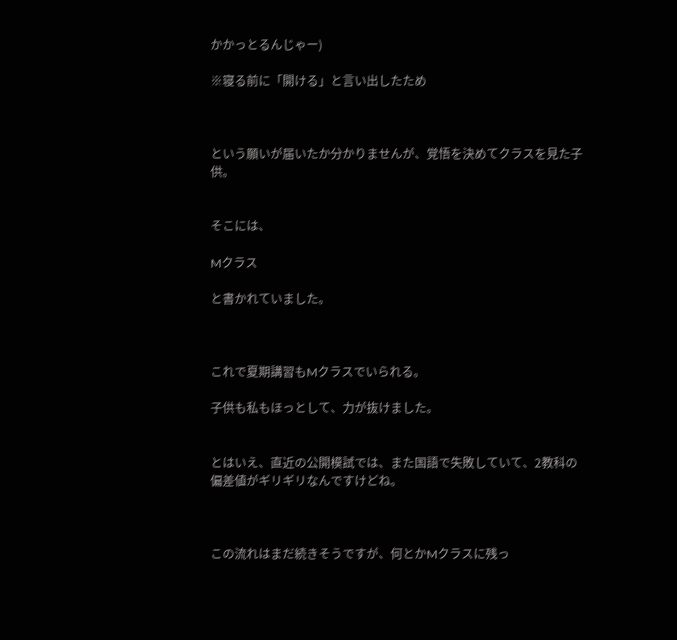かかっとるんじゃー)

※寝る前に「開ける」と言い出したため



という願いが届いたか分かりませんが、覚悟を決めてクラスを見た子供。


そこには、

Mクラス

と書かれていました。



これで夏期講習もMクラスでいられる。

子供も私もほっとして、力が抜けました。


とはいえ、直近の公開模試では、また国語で失敗していて、2教科の偏差値がギリギリなんですけどね。



この流れはまだ続きそうですが、何とかMクラスに残っ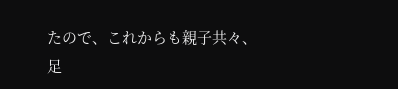たので、これからも親子共々、足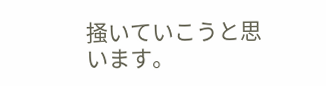掻いていこうと思います。